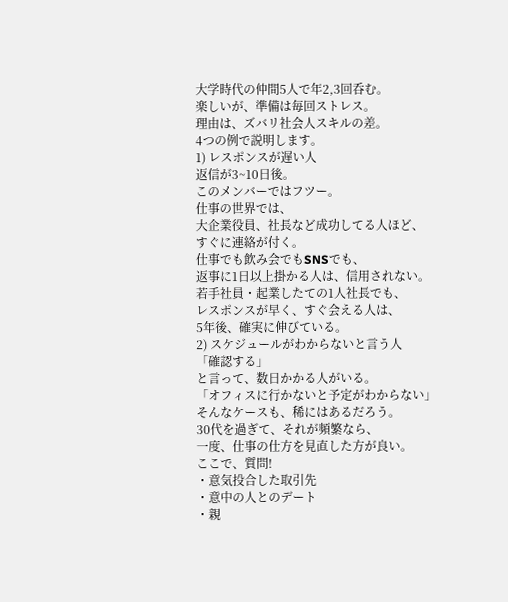大学時代の仲間5人で年2,3回呑む。
楽しいが、準備は毎回ストレス。
理由は、ズバリ社会人スキルの差。
4つの例で説明します。
1) レスポンスが遅い人
返信が3~10日後。
このメンバーではフツー。
仕事の世界では、
大企業役員、社長など成功してる人ほど、
すぐに連絡が付く。
仕事でも飲み会でもSNSでも、
返事に1日以上掛かる人は、信用されない。
若手社員・起業したての1人社長でも、
レスポンスが早く、すぐ会える人は、
5年後、確実に伸びている。
2) スケジュールがわからないと言う人
「確認する」
と言って、数日かかる人がいる。
「オフィスに行かないと予定がわからない」
そんなケースも、稀にはあるだろう。
30代を過ぎて、それが頻繁なら、
一度、仕事の仕方を見直した方が良い。
ここで、質問!
・意気投合した取引先
・意中の人とのデート
・親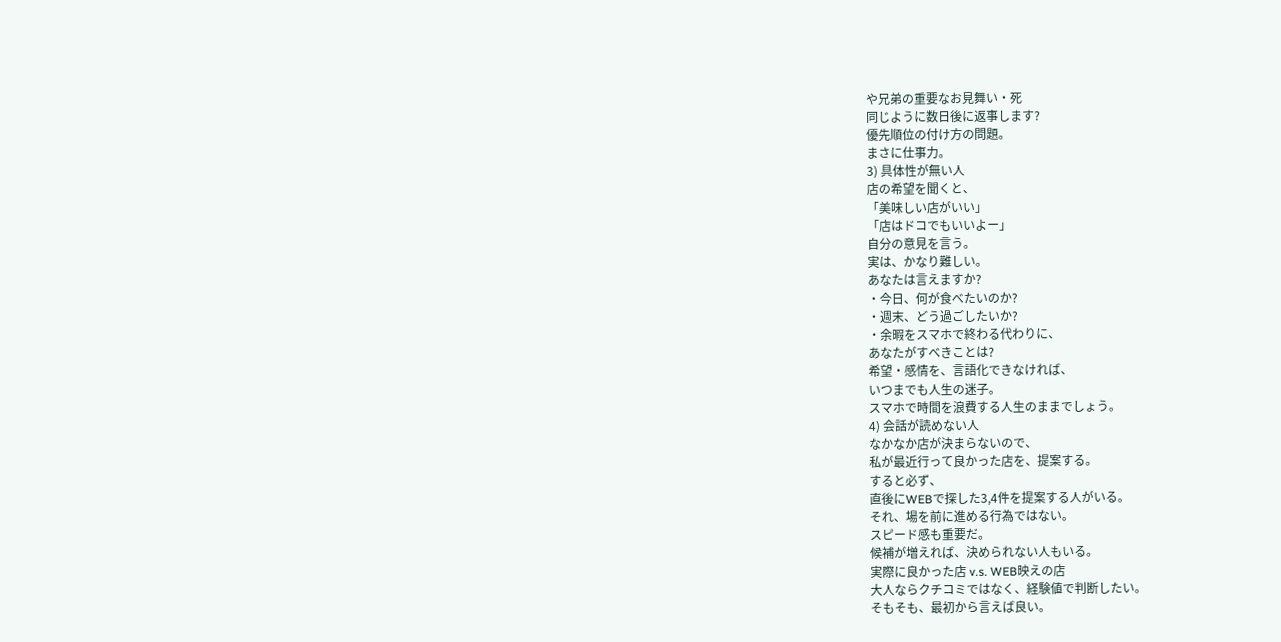や兄弟の重要なお見舞い・死
同じように数日後に返事します?
優先順位の付け方の問題。
まさに仕事力。
3) 具体性が無い人
店の希望を聞くと、
「美味しい店がいい」
「店はドコでもいいよー」
自分の意見を言う。
実は、かなり難しい。
あなたは言えますか?
・今日、何が食べたいのか?
・週末、どう過ごしたいか?
・余暇をスマホで終わる代わりに、
あなたがすべきことは?
希望・感情を、言語化できなければ、
いつまでも人生の迷子。
スマホで時間を浪費する人生のままでしょう。
4) 会話が読めない人
なかなか店が決まらないので、
私が最近行って良かった店を、提案する。
すると必ず、
直後にWEBで探した3,4件を提案する人がいる。
それ、場を前に進める行為ではない。
スピード感も重要だ。
候補が増えれば、決められない人もいる。
実際に良かった店 v.s. WEB映えの店
大人ならクチコミではなく、経験値で判断したい。
そもそも、最初から言えば良い。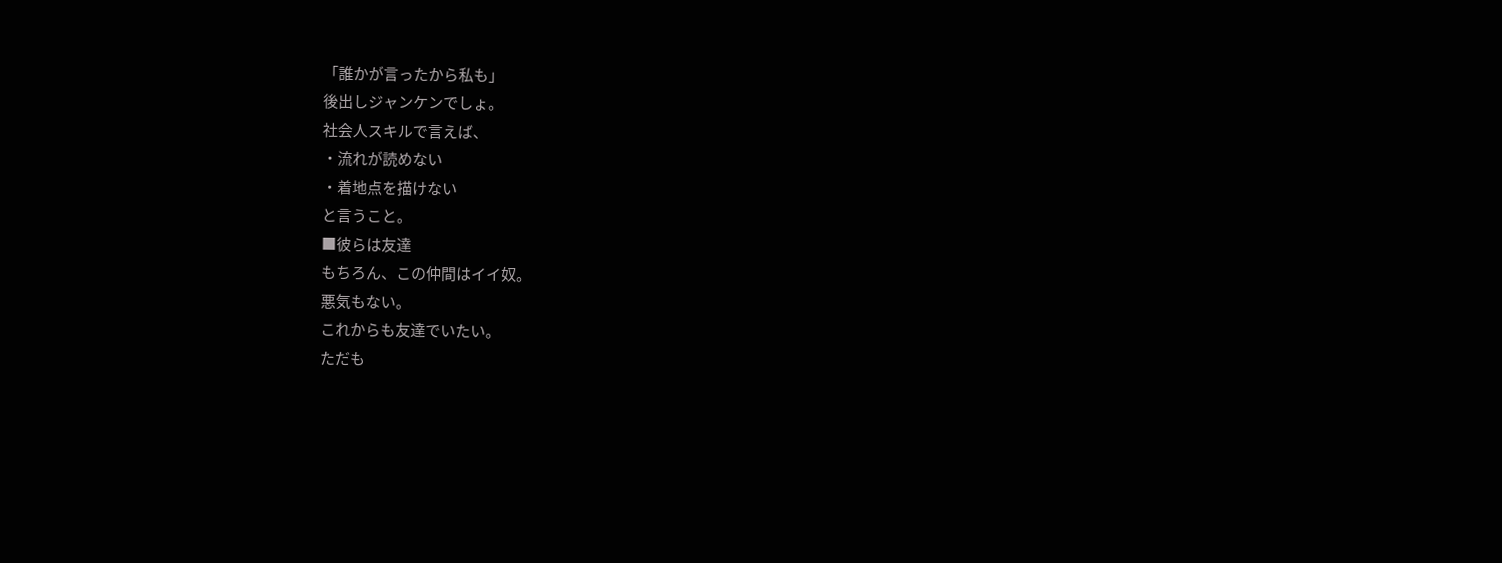「誰かが言ったから私も」
後出しジャンケンでしょ。
社会人スキルで言えば、
・流れが読めない
・着地点を描けない
と言うこと。
■彼らは友達
もちろん、この仲間はイイ奴。
悪気もない。
これからも友達でいたい。
ただも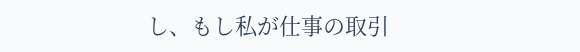し、もし私が仕事の取引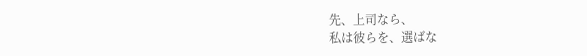先、上司なら、
私は彼らを、選ばな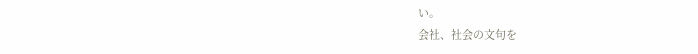い。
会社、社会の文句を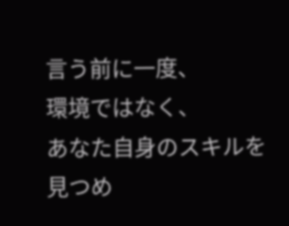言う前に一度、
環境ではなく、
あなた自身のスキルを見つめ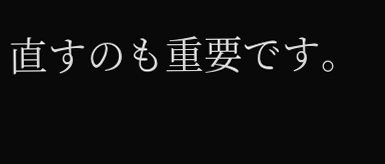直すのも重要です。